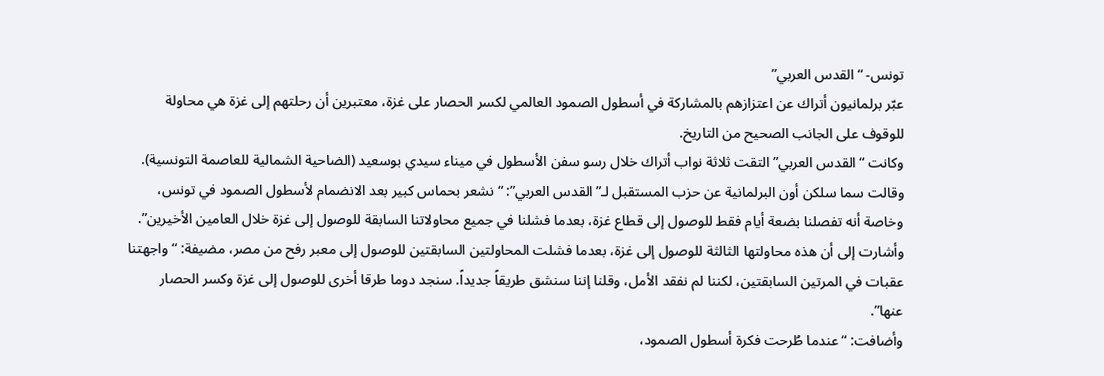تونس- “القدس العربي”
عبّر برلمانيون أتراك عن اعتزازهم بالمشاركة في أسطول الصمود العالمي لكسر الحصار على غزة، معتبرين أن رحلتهم إلى غزة هي محاولة للوقوف على الجانب الصحيح من التاريخ.
وكانت “القدس العربي” التقت ثلاثة نواب أتراك خلال رسو سفن الأسطول في ميناء سيدي بوسعيد (الضاحية الشمالية للعاصمة التونسية).
وقالت سما سلكن أون البرلمانية عن حزب المستقبل لـ”القدس العربي”: “نشعر بحماس كبير بعد الانضمام لأسطول الصمود في تونس، وخاصة أنه تفصلنا بضعة أيام فقط للوصول إلى قطاع غزة، بعدما فشلنا في جميع محاولاتنا السابقة للوصول إلى غزة خلال العامين الأخيرين”.
وأشارت إلى أن هذه محاولتها الثالثة للوصول إلى غزة، بعدما فشلت المحاولتين السابقتين للوصول إلى معبر رفح من مصر، مضيفة: “واجهتنا عقبات في المرتين السابقتين، لكننا لم نفقد الأمل، وقلنا إننا سنشق طريقاً جديداً. سنجد دوما طرقا أخرى للوصول إلى غزة وكسر الحصار عنها”.
وأضافت: “عندما طُرحت فكرة أسطول الصمود،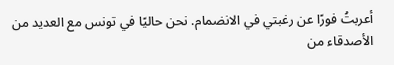أعربتُ فورًا عن رغبتي في الانضمام. نحن حاليًا في تونس مع العديد من الأصدقاء من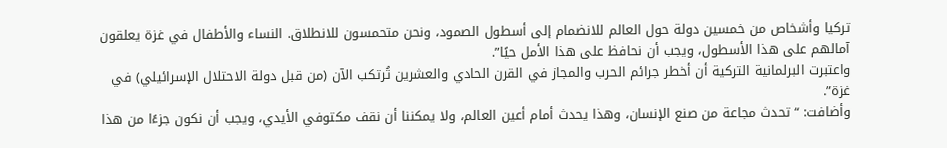تركيا وأشخاص من خمسين دولة حول العالم للانضمام إلى أسطول الصمود، ونحن متحمسون للانطلاق. النساء والأطفال في غزة يعلقون آمالهم على هذا الأسطول، ويجب أن نحافظ على هذا الأمل حيًا”.
واعتبرت البرلمانية التركية أن أخطر جرائم الحرب والمجاز في القرن الحادي والعشرين تُرتكب الآن (من قبل دولة الاحتلال الإسرائيلي) في غزة”.
وأضافت: “تحدث مجاعة من صنع الإنسان، وهذا يحدث أمام أعين العالم، ولا يمكننا أن نقف مكتوفي الأيدي، ويجب أن نكون جزءًا من هذا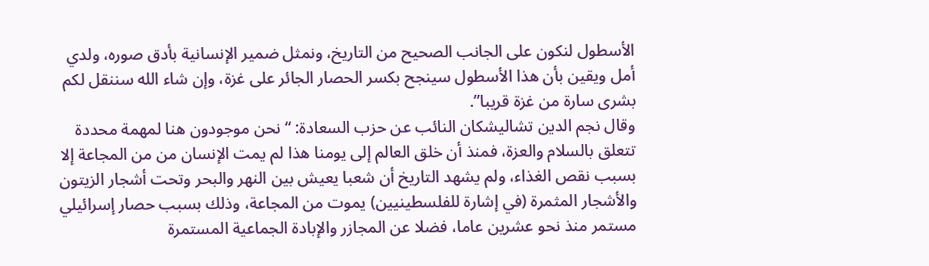الأسطول لنكون على الجانب الصحيح من التاريخ، ونمثل ضمير الإنسانية بأدق صوره، ولدي أمل ويقين بأن هذا الأسطول سينجح بكسر الحصار الجائر على غزة، وإن شاء الله سننقل لكم بشرى سارة من غزة قريبا”.
وقال نجم الدين تشاليشكان النائب عن حزب السعادة: “نحن موجودون هنا لمهمة محددة تتعلق بالسلام والعزة، فمنذ أن خلق العالم إلى يومنا هذا لم يمت الإنسان من من المجاعة إلا بسبب نقص الغذاء، ولم يشهد التاريخ أن شعبا يعيش بين النهر والبحر وتحت أشجار الزيتون والأشجار المثمرة (في إشارة للفلسطينيين) يموت من المجاعة، وذلك بسبب حصار إسرائيلي مستمر منذ نحو عشرين عاما، فضلا عن المجازر والإبادة الجماعية المستمرة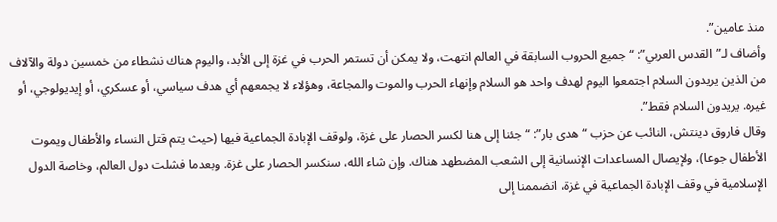منذ عامين”.
وأضاف لـ”القدس العربي”: “جميع الحروب السابقة في العالم انتهت، ولا يمكن أن تستمر الحرب في غزة إلى الأبد، واليوم هناك نشطاء من خمسين دولة والآلاف من الذين يريدون السلام اجتمعوا اليوم لهدف واحد هو السلام وإنهاء الحرب والموت والمجاعة، وهؤلاء لا يجمعهم أي هدف سياسي، أو عسكري، أو إيديولوجي، أو غيره. يريدون السلام فقط”.
وقال فاروق دينتش، النائب عن حزب “هدى بار”: “جئنا إلى هنا لكسر الحصار على غزة، ولوقف الإبادة الجماعية فيها (حيث يتم قتل النساء والأطفال ويموت الأطفال جوعا)، ولإيصال المساعدات الإنسانية إلى الشعب المضطهد هناك. وإن شاء الله، سنكسر الحصار على غزة. وبعدما فشلت دول العالم، وخاصة الدول الإسلامية في وقف الإبادة الجماعية في غزة، انضممنا إلى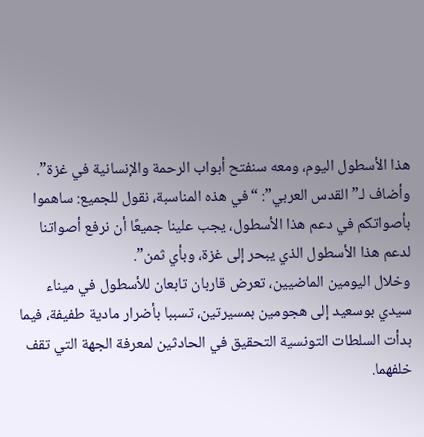هذا الأسطول اليوم، ومعه سنفتح أبواب الرحمة والإنسانية في غزة”.
وأضاف لـ”القدس العربي”: “في هذه المناسبة، نقول للجميع: ساهموا بأصواتكم في دعم هذا الأسطول، يجب علينا جميعًا أن نرفع أصواتنا لدعم هذا الأسطول الذي يبحر إلى غزة، وبأي ثمن”.
وخلال اليومين الماضيين، تعرض قاربان تابعان للأسطول في ميناء سيدي بوسعيد إلى هجومين بمسيرتين، تسببا بأضرار مادية طفيفة، فيما بدأت السلطات التونسية التحقيق في الحادثين لمعرفة الجهة التي تقف خلفهما.